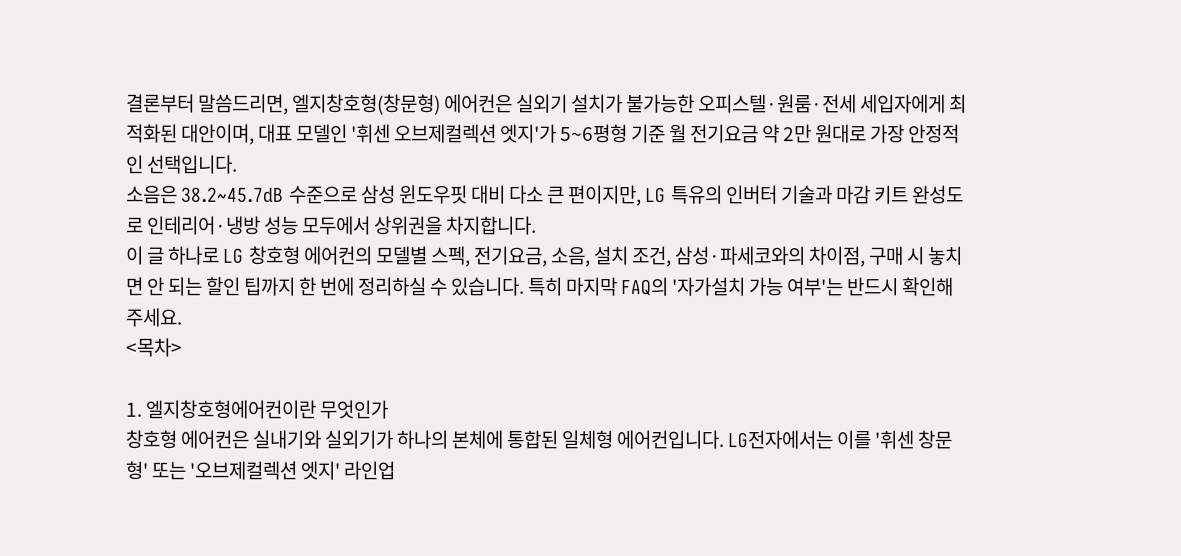결론부터 말씀드리면, 엘지창호형(창문형) 에어컨은 실외기 설치가 불가능한 오피스텔·원룸·전세 세입자에게 최적화된 대안이며, 대표 모델인 '휘센 오브제컬렉션 엣지'가 5~6평형 기준 월 전기요금 약 2만 원대로 가장 안정적인 선택입니다.
소음은 38.2~45.7dB 수준으로 삼성 윈도우핏 대비 다소 큰 편이지만, LG 특유의 인버터 기술과 마감 키트 완성도로 인테리어·냉방 성능 모두에서 상위권을 차지합니다.
이 글 하나로 LG 창호형 에어컨의 모델별 스펙, 전기요금, 소음, 설치 조건, 삼성·파세코와의 차이점, 구매 시 놓치면 안 되는 할인 팁까지 한 번에 정리하실 수 있습니다. 특히 마지막 FAQ의 '자가설치 가능 여부'는 반드시 확인해 주세요.
<목차>

1. 엘지창호형에어컨이란 무엇인가
창호형 에어컨은 실내기와 실외기가 하나의 본체에 통합된 일체형 에어컨입니다. LG전자에서는 이를 '휘센 창문형' 또는 '오브제컬렉션 엣지' 라인업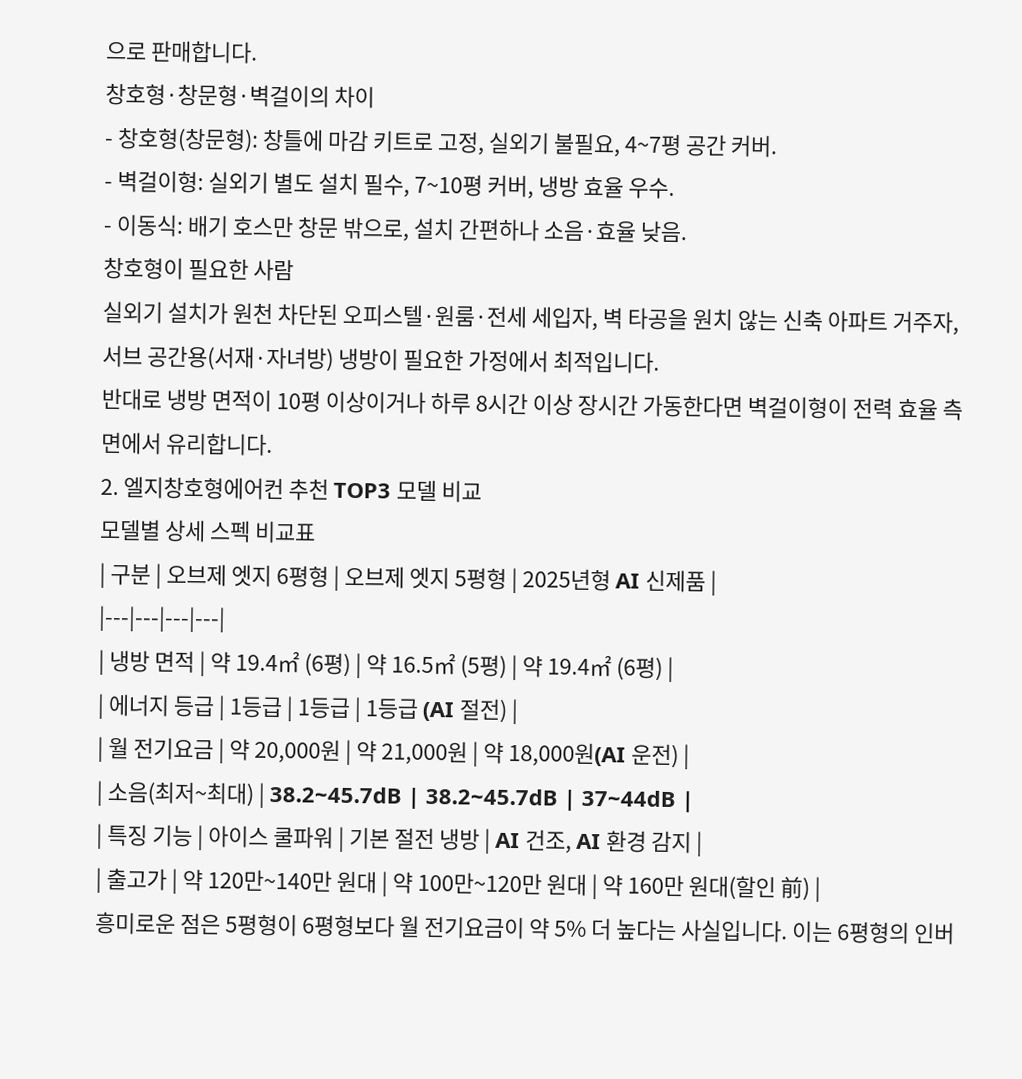으로 판매합니다.
창호형·창문형·벽걸이의 차이
- 창호형(창문형): 창틀에 마감 키트로 고정, 실외기 불필요, 4~7평 공간 커버.
- 벽걸이형: 실외기 별도 설치 필수, 7~10평 커버, 냉방 효율 우수.
- 이동식: 배기 호스만 창문 밖으로, 설치 간편하나 소음·효율 낮음.
창호형이 필요한 사람
실외기 설치가 원천 차단된 오피스텔·원룸·전세 세입자, 벽 타공을 원치 않는 신축 아파트 거주자, 서브 공간용(서재·자녀방) 냉방이 필요한 가정에서 최적입니다.
반대로 냉방 면적이 10평 이상이거나 하루 8시간 이상 장시간 가동한다면 벽걸이형이 전력 효율 측면에서 유리합니다.
2. 엘지창호형에어컨 추천 TOP3 모델 비교
모델별 상세 스펙 비교표
| 구분 | 오브제 엣지 6평형 | 오브제 엣지 5평형 | 2025년형 AI 신제품 |
|---|---|---|---|
| 냉방 면적 | 약 19.4㎡ (6평) | 약 16.5㎡ (5평) | 약 19.4㎡ (6평) |
| 에너지 등급 | 1등급 | 1등급 | 1등급 (AI 절전) |
| 월 전기요금 | 약 20,000원 | 약 21,000원 | 약 18,000원(AI 운전) |
| 소음(최저~최대) | 38.2~45.7dB | 38.2~45.7dB | 37~44dB |
| 특징 기능 | 아이스 쿨파워 | 기본 절전 냉방 | AI 건조, AI 환경 감지 |
| 출고가 | 약 120만~140만 원대 | 약 100만~120만 원대 | 약 160만 원대(할인 前) |
흥미로운 점은 5평형이 6평형보다 월 전기요금이 약 5% 더 높다는 사실입니다. 이는 6평형의 인버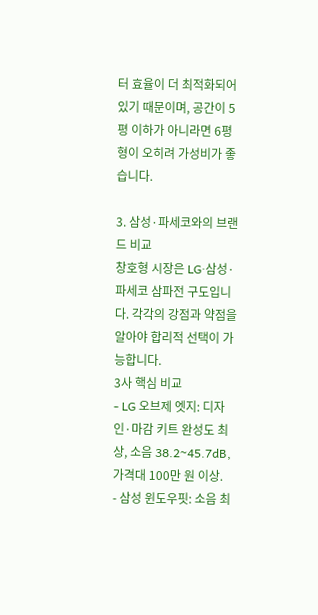터 효율이 더 최적화되어 있기 때문이며, 공간이 5평 이하가 아니라면 6평형이 오히려 가성비가 좋습니다.

3. 삼성·파세코와의 브랜드 비교
창호형 시장은 LG·삼성·파세코 삼파전 구도입니다. 각각의 강점과 약점을 알아야 합리적 선택이 가능합니다.
3사 핵심 비교
- LG 오브제 엣지: 디자인·마감 키트 완성도 최상, 소음 38.2~45.7dB, 가격대 100만 원 이상.
- 삼성 윈도우핏: 소음 최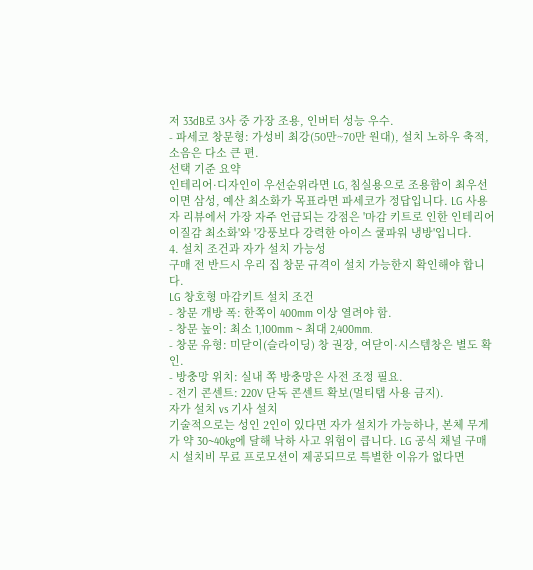저 33dB로 3사 중 가장 조용, 인버터 성능 우수.
- 파세코 창문형: 가성비 최강(50만~70만 원대), 설치 노하우 축적, 소음은 다소 큰 편.
선택 기준 요약
인테리어·디자인이 우선순위라면 LG, 침실용으로 조용함이 최우선이면 삼성, 예산 최소화가 목표라면 파세코가 정답입니다. LG 사용자 리뷰에서 가장 자주 언급되는 강점은 '마감 키트로 인한 인테리어 이질감 최소화'와 '강풍보다 강력한 아이스 쿨파워 냉방'입니다.
4. 설치 조건과 자가 설치 가능성
구매 전 반드시 우리 집 창문 규격이 설치 가능한지 확인해야 합니다.
LG 창호형 마감키트 설치 조건
- 창문 개방 폭: 한쪽이 400mm 이상 열려야 함.
- 창문 높이: 최소 1,100mm ~ 최대 2,400mm.
- 창문 유형: 미닫이(슬라이딩) 창 권장, 여닫이·시스템창은 별도 확인.
- 방충망 위치: 실내 쪽 방충망은 사전 조정 필요.
- 전기 콘센트: 220V 단독 콘센트 확보(멀티탭 사용 금지).
자가 설치 vs 기사 설치
기술적으로는 성인 2인이 있다면 자가 설치가 가능하나, 본체 무게가 약 30~40kg에 달해 낙하 사고 위험이 큽니다. LG 공식 채널 구매 시 설치비 무료 프로모션이 제공되므로 특별한 이유가 없다면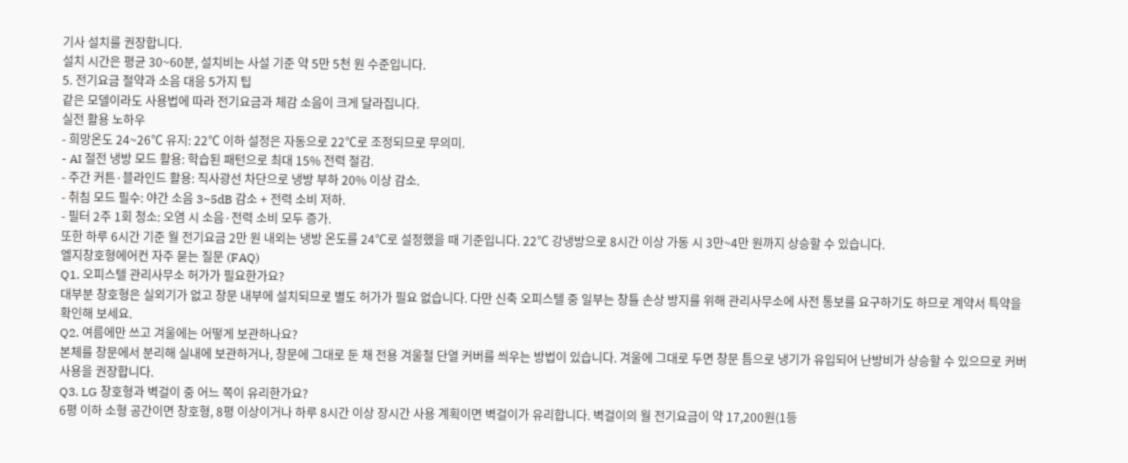기사 설치를 권장합니다.
설치 시간은 평균 30~60분, 설치비는 사설 기준 약 5만 5천 원 수준입니다.
5. 전기요금 절약과 소음 대응 5가지 팁
같은 모델이라도 사용법에 따라 전기요금과 체감 소음이 크게 달라집니다.
실전 활용 노하우
- 희망온도 24~26℃ 유지: 22℃ 이하 설정은 자동으로 22℃로 조정되므로 무의미.
- AI 절전 냉방 모드 활용: 학습된 패턴으로 최대 15% 전력 절감.
- 주간 커튼·블라인드 활용: 직사광선 차단으로 냉방 부하 20% 이상 감소.
- 취침 모드 필수: 야간 소음 3~5dB 감소 + 전력 소비 저하.
- 필터 2주 1회 청소: 오염 시 소음·전력 소비 모두 증가.
또한 하루 6시간 기준 월 전기요금 2만 원 내외는 냉방 온도를 24℃로 설정했을 때 기준입니다. 22℃ 강냉방으로 8시간 이상 가동 시 3만~4만 원까지 상승할 수 있습니다.
엘지창호형에어컨 자주 묻는 질문 (FAQ)
Q1. 오피스텔 관리사무소 허가가 필요한가요?
대부분 창호형은 실외기가 없고 창문 내부에 설치되므로 별도 허가가 필요 없습니다. 다만 신축 오피스텔 중 일부는 창틀 손상 방지를 위해 관리사무소에 사전 통보를 요구하기도 하므로 계약서 특약을 확인해 보세요.
Q2. 여름에만 쓰고 겨울에는 어떻게 보관하나요?
본체를 창문에서 분리해 실내에 보관하거나, 창문에 그대로 둔 채 전용 겨울철 단열 커버를 씌우는 방법이 있습니다. 겨울에 그대로 두면 창문 틈으로 냉기가 유입되어 난방비가 상승할 수 있으므로 커버 사용을 권장합니다.
Q3. LG 창호형과 벽걸이 중 어느 쪽이 유리한가요?
6평 이하 소형 공간이면 창호형, 8평 이상이거나 하루 8시간 이상 장시간 사용 계획이면 벽걸이가 유리합니다. 벽걸이의 월 전기요금이 약 17,200원(1등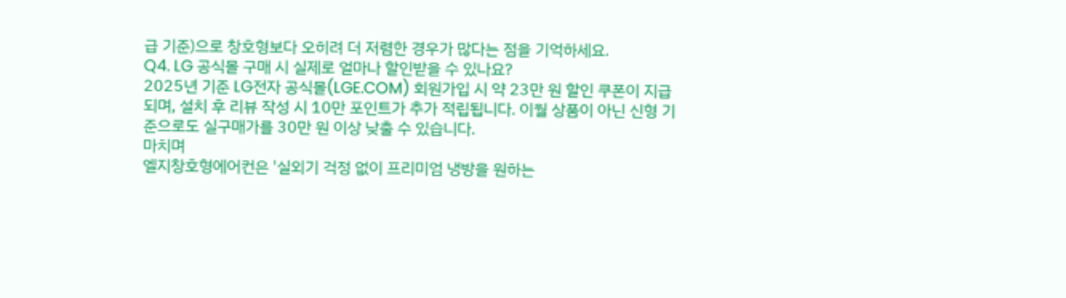급 기준)으로 창호형보다 오히려 더 저렴한 경우가 많다는 점을 기억하세요.
Q4. LG 공식몰 구매 시 실제로 얼마나 할인받을 수 있나요?
2025년 기준 LG전자 공식몰(LGE.COM) 회원가입 시 약 23만 원 할인 쿠폰이 지급되며, 설치 후 리뷰 작성 시 10만 포인트가 추가 적립됩니다. 이월 상품이 아닌 신형 기준으로도 실구매가를 30만 원 이상 낮출 수 있습니다.
마치며
엘지창호형에어컨은 '실외기 걱정 없이 프리미엄 냉방을 원하는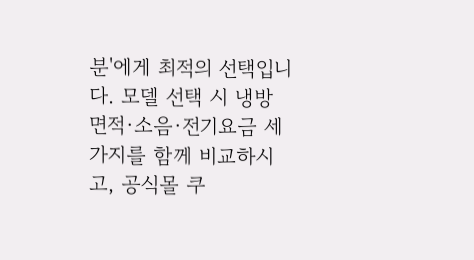분'에게 최적의 선택입니다. 모델 선택 시 냉방 면적·소음·전기요금 세 가지를 함께 비교하시고, 공식몰 쿠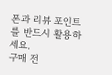폰과 리뷰 포인트를 반드시 활용하세요.
구매 전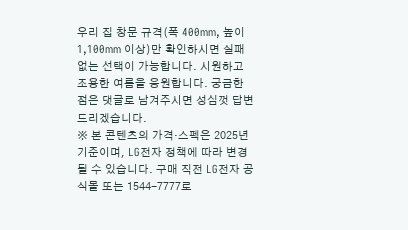우리 집 창문 규격(폭 400mm, 높이 1,100mm 이상)만 확인하시면 실패 없는 선택이 가능합니다. 시원하고 조용한 여름을 응원합니다. 궁금한 점은 댓글로 남겨주시면 성심껏 답변드리겠습니다.
※ 본 콘텐츠의 가격·스펙은 2025년 기준이며, LG전자 정책에 따라 변경될 수 있습니다. 구매 직전 LG전자 공식몰 또는 1544-7777로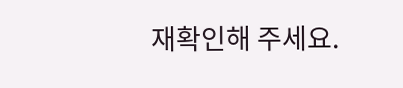재확인해 주세요.